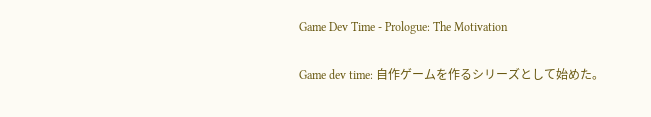Game Dev Time - Prologue: The Motivation

Game dev time: 自作ゲームを作るシリーズとして始めた。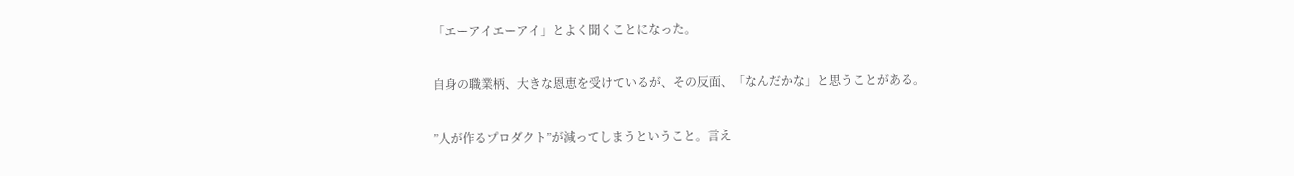「エーアイエーアイ」とよく聞くことになった。

自身の職業柄、大きな恩恵を受けているが、その反面、「なんだかな」と思うことがある。

”人が作るプロダクト”が減ってしまうということ。言え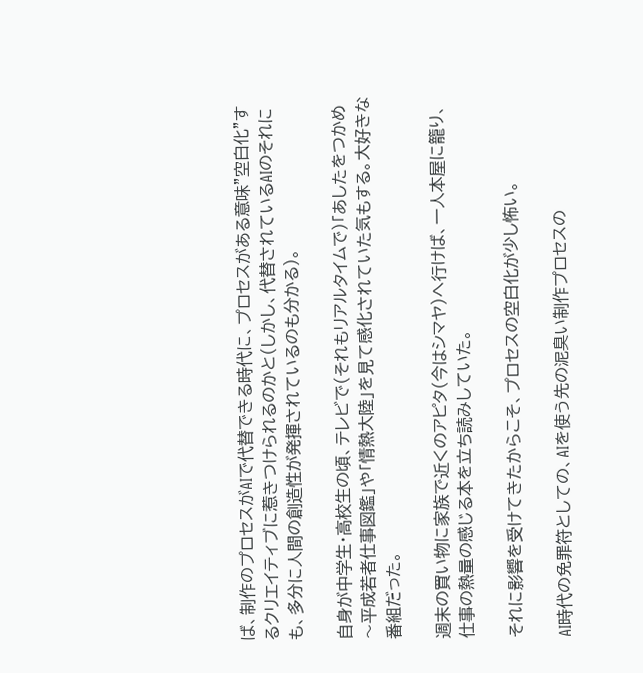ば、制作のプロセスがAIで代替できる時代に、プロセスがある意味”空白化”するクリエイティブに惹きつけられるのかと(しかし、代替されているAIのそれにも、多分に人間の創造性が発揮されているのも分かる)。

自身が中学生・高校生の頃、テレビで(それもリアルタイムで)「あしたをつかめ〜平成若者仕事図鑑」や「情熱大陸」を見て感化されていた気もする。大好きな番組だった。

週末の買い物に家族で近くのアピタ(今はシマヤ)へ行けば、一人本屋に籠り、仕事の熱量の感じる本を立ち読みしていた。

それに影響を受けてきたからこそ、プロセスの空白化が少し怖い。

AI時代の免罪符としての、AIを使う先の泥臭い制作プロセスの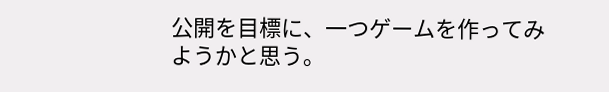公開を目標に、一つゲームを作ってみようかと思う。